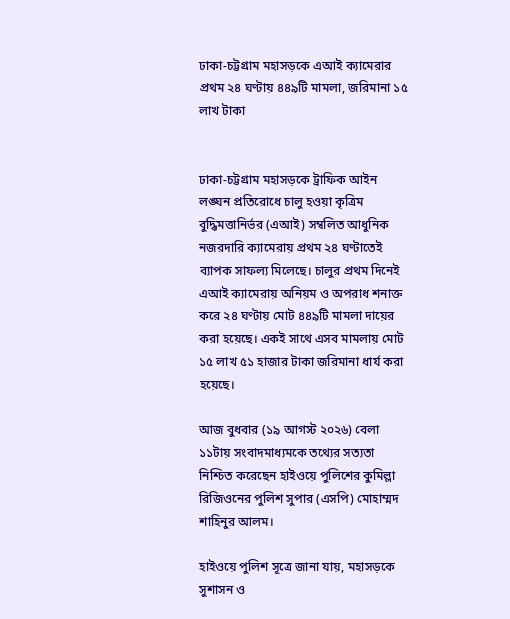ঢাকা-চট্টগ্রাম মহাসড়কে এআই ক্যামেরার প্রথম ২৪ ঘণ্টায় ৪৪৯টি মামলা, জরিমানা ১৫ লাখ টাকা


ঢাকা-চট্টগ্রাম মহাসড়কে ট্রাফিক আইন লঙ্ঘন প্রতিরোধে চালু হওয়া কৃত্রিম বুদ্ধিমত্তানির্ভর (এআই) সম্বলিত আধুনিক নজরদারি ক্যামেরায় প্রথম ২৪ ঘণ্টাতেই ব্যাপক সাফল্য মিলেছে। চালুর প্রথম দিনেই এআই ক্যামেরায় অনিয়ম ও অপরাধ শনাক্ত করে ২৪ ঘণ্টায় মোট ৪৪৯টি মামলা দায়ের করা হয়েছে। একই সাথে এসব মামলায় মোট ১৫ লাখ ৫১ হাজার টাকা জরিমানা ধার্য করা হয়েছে।

আজ বুধবার (১৯ আগস্ট ২০২৬) বেলা ১১টায় সংবাদমাধ্যমকে তথ্যের সত্যতা নিশ্চিত করেছেন হাইওয়ে পুলিশের কুমিল্লা রিজিওনের পুলিশ সুপার (এসপি) মোহাম্মদ শাহিনুর আলম।

হাইওয়ে পুলিশ সূত্রে জানা যায়, মহাসড়কে সুশাসন ও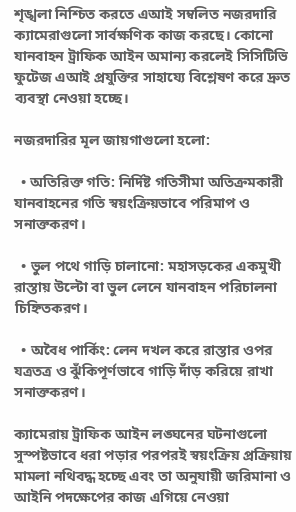শৃঙ্খলা নিশ্চিত করতে এআই সম্বলিত নজরদারি ক্যামেরাগুলো সার্বক্ষণিক কাজ করছে। কোনো যানবাহন ট্রাফিক আইন অমান্য করলেই সিসিটিভি ফুটেজ এআই প্রযুক্তির সাহায্যে বিশ্লেষণ করে দ্রুত ব্যবস্থা নেওয়া হচ্ছে।

নজরদারির মূল জায়গাগুলো হলো:

  • অতিরিক্ত গতি: নির্দিষ্ট গতিসীমা অতিক্রমকারী যানবাহনের গতি স্বয়ংক্রিয়ভাবে পরিমাপ ও সনাক্তকরণ।

  • ভুল পথে গাড়ি চালানো: মহাসড়কের একমুখী রাস্তায় উল্টো বা ভুল লেনে যানবাহন পরিচালনা চিহ্নিতকরণ।

  • অবৈধ পার্কিং: লেন দখল করে রাস্তার ওপর যত্রতত্র ও ঝুঁকিপূর্ণভাবে গাড়ি দাঁড় করিয়ে রাখা সনাক্তকরণ।

ক্যামেরায় ট্রাফিক আইন লঙ্ঘনের ঘটনাগুলো সুস্পষ্টভাবে ধরা পড়ার পরপরই স্বয়ংক্রিয় প্রক্রিয়ায় মামলা নথিবদ্ধ হচ্ছে এবং তা অনুযায়ী জরিমানা ও আইনি পদক্ষেপের কাজ এগিয়ে নেওয়া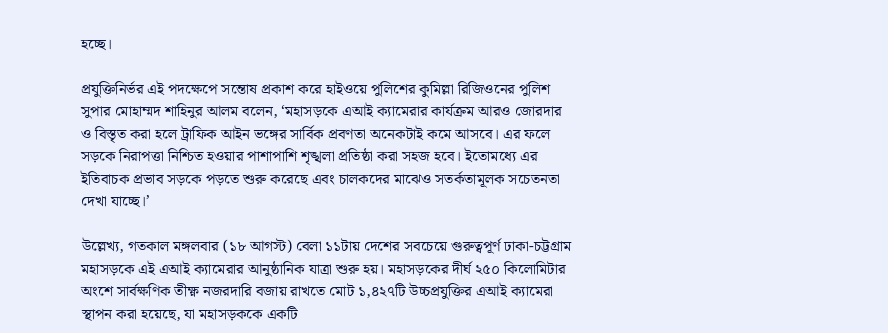হচ্ছে।

প্রযুক্তিনির্ভর এই পদক্ষেপে সন্তোষ প্রকাশ করে হাইওয়ে পুলিশের কুমিল্লা রিজিওনের পুলিশ সুপার মোহাম্মদ শাহিনুর আলম বলেন, ‘মহাসড়কে এআই ক্যামেরার কার্যক্রম আরও জোরদার ও বিস্তৃত করা হলে ট্রাফিক আইন ভঙ্গের সার্বিক প্রবণতা অনেকটাই কমে আসবে। এর ফলে সড়কে নিরাপত্তা নিশ্চিত হওয়ার পাশাপাশি শৃঙ্খলা প্রতিষ্ঠা করা সহজ হবে। ইতোমধ্যে এর ইতিবাচক প্রভাব সড়কে পড়তে শুরু করেছে এবং চালকদের মাঝেও সতর্কতামূলক সচেতনতা দেখা যাচ্ছে।’

উল্লেখ্য, গতকাল মঙ্গলবার (১৮ আগস্ট) বেলা ১১টায় দেশের সবচেয়ে গুরুত্বপূর্ণ ঢাকা-চট্টগ্রাম মহাসড়কে এই এআই ক্যামেরার আনুষ্ঠানিক যাত্রা শুরু হয়। মহাসড়কের দীর্ঘ ২৫০ কিলোমিটার অংশে সার্বক্ষণিক তীক্ষ্ণ নজরদারি বজায় রাখতে মোট ১,৪২৭টি উচ্চপ্রযুক্তির এআই ক্যামেরা স্থাপন করা হয়েছে, যা মহাসড়ককে একটি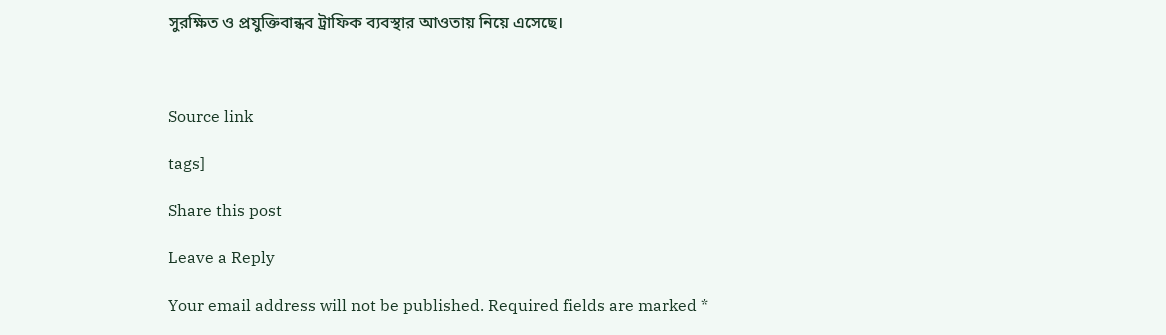সুরক্ষিত ও প্রযুক্তিবান্ধব ট্রাফিক ব্যবস্থার আওতায় নিয়ে এসেছে।



Source link

tags]

Share this post

Leave a Reply

Your email address will not be published. Required fields are marked *